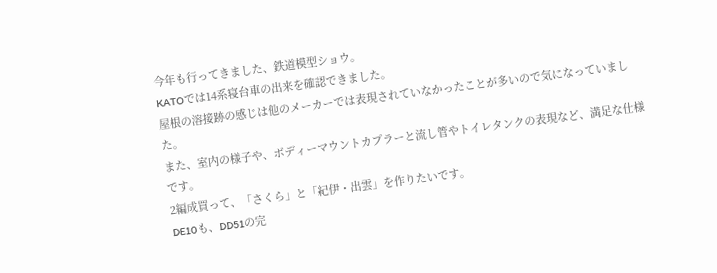今年も行ってきました、鉄道模型ショウ。
KATOでは14系寝台車の出来を確認できました。
屋根の溶接跡の感じは他のメーカーでは表現されていなかったことが多いので気になっていました。
また、室内の様子や、ボディーマウントカプラーと流し管やトイレタンクの表現など、満足な仕様です。
2編成買って、「さくら」と「紀伊・出雲」を作りたいです。
DE10も、DD51の完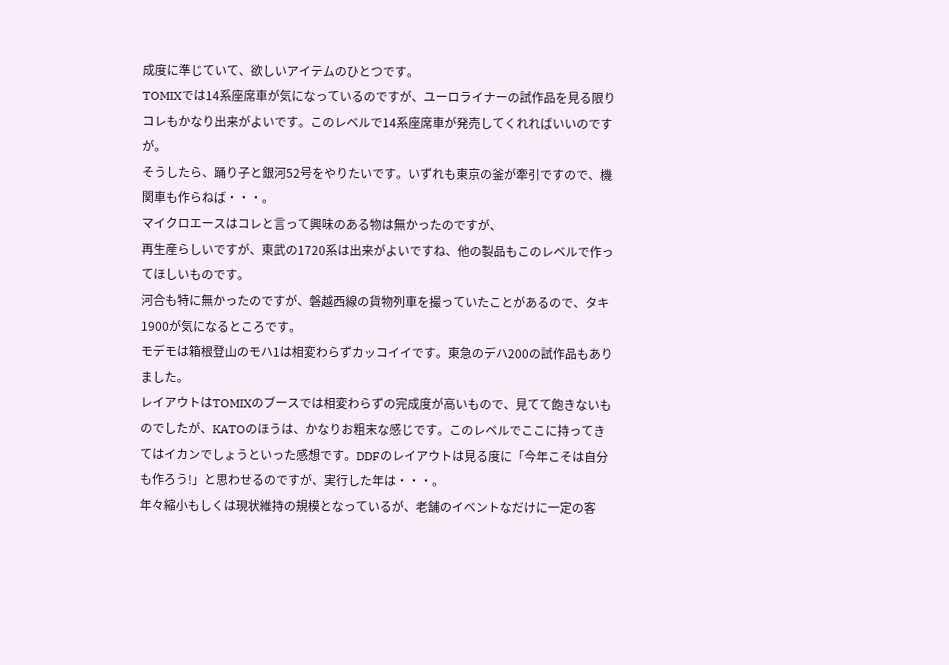成度に準じていて、欲しいアイテムのひとつです。
TOMIXでは14系座席車が気になっているのですが、ユーロライナーの試作品を見る限り
コレもかなり出来がよいです。このレベルで14系座席車が発売してくれればいいのですが。
そうしたら、踊り子と銀河52号をやりたいです。いずれも東京の釜が牽引ですので、機関車も作らねば・・・。
マイクロエースはコレと言って興味のある物は無かったのですが、
再生産らしいですが、東武の1720系は出来がよいですね、他の製品もこのレベルで作ってほしいものです。
河合も特に無かったのですが、磐越西線の貨物列車を撮っていたことがあるので、タキ1900が気になるところです。
モデモは箱根登山のモハ1は相変わらずカッコイイです。東急のデハ200の試作品もありました。
レイアウトはTOMIXのブースでは相変わらずの完成度が高いもので、見てて飽きないものでしたが、KATOのほうは、かなりお粗末な感じです。このレベルでここに持ってきてはイカンでしょうといった感想です。DDFのレイアウトは見る度に「今年こそは自分も作ろう!」と思わせるのですが、実行した年は・・・。
年々縮小もしくは現状維持の規模となっているが、老舗のイベントなだけに一定の客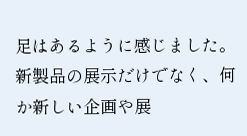足はあるように感じました。
新製品の展示だけでなく、何か新しい企画や展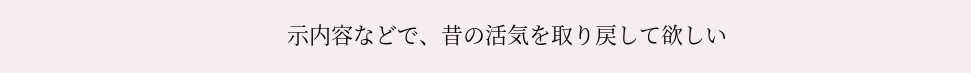示内容などで、昔の活気を取り戻して欲しい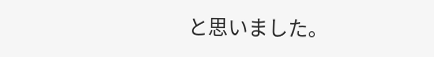と思いました。